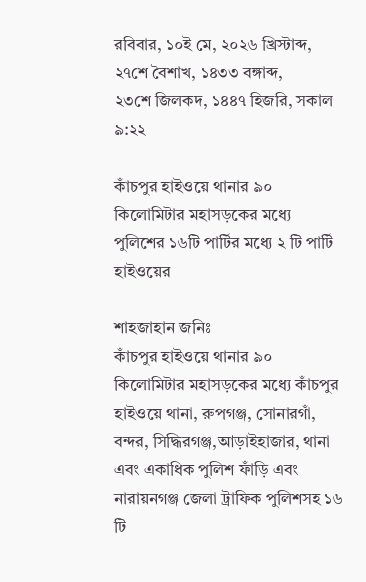রবিবার, ১০ই মে, ২০২৬ খ্রিস্টাব্দ, ২৭শে বৈশাখ, ১৪৩৩ বঙ্গাব্দ,
২৩শে জিলকদ, ১৪৪৭ হিজরি, সকাল ৯:২২

কাঁচপুর হাইওয়ে থানার ৯০ কিলোমিটার মহাসড়কের মধ্যে পুলিশের ১৬টি পার্টির মধ্যে ২ টি পার্টি হাইওয়ের

শাহজাহান জনিঃ
কাঁচপুর হাইওয়ে থানার ৯০ কিলোমিটার মহাসড়কের মধ্যে কাঁচপুর হাইওয়ে থানা, রুপগঞ্জ, সোনারগাঁ, বন্দর, সিদ্ধিরগঞ্জ,আড়াইহাজার, থানা এবং একাধিক পুলিশ ফাঁড়ি এবং নারায়নগঞ্জ জেলা ট্রাফিক পুলিশসহ ১৬ টি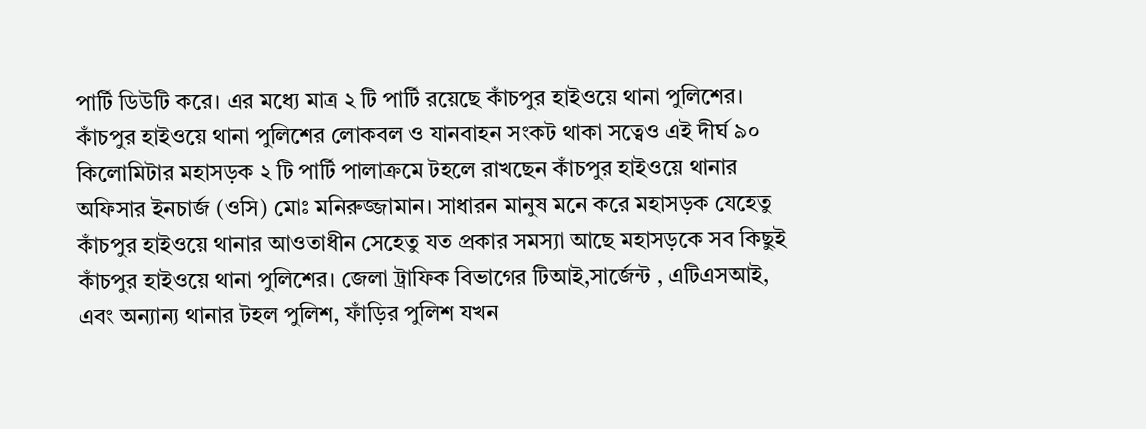পার্টি ডিউটি করে। এর মধ্যে মাত্র ২ টি পার্টি রয়েছে কাঁচপুর হাইওয়ে থানা পুলিশের। কাঁচপুর হাইওয়ে থানা পুলিশের লোকবল ও যানবাহন সংকট থাকা সত্বেও এই দীর্ঘ ৯০ কিলোমিটার মহাসড়ক ২ টি পার্টি পালাক্রমে টহলে রাখছেন কাঁচপুর হাইওয়ে থানার অফিসার ইনচার্জ (ওসি) মোঃ মনিরুজ্জামান। সাধারন মানুষ মনে করে মহাসড়ক যেহেতু কাঁচপুর হাইওয়ে থানার আওতাধীন সেহেতু যত প্রকার সমস্যা আছে মহাসড়কে সব কিছুই কাঁচপুর হাইওয়ে থানা পুলিশের। জেলা ট্রাফিক বিভাগের টিআই,সার্জেন্ট , এটিএসআই, এবং অন্যান্য থানার টহল পুলিশ, ফাঁড়ির পুলিশ যখন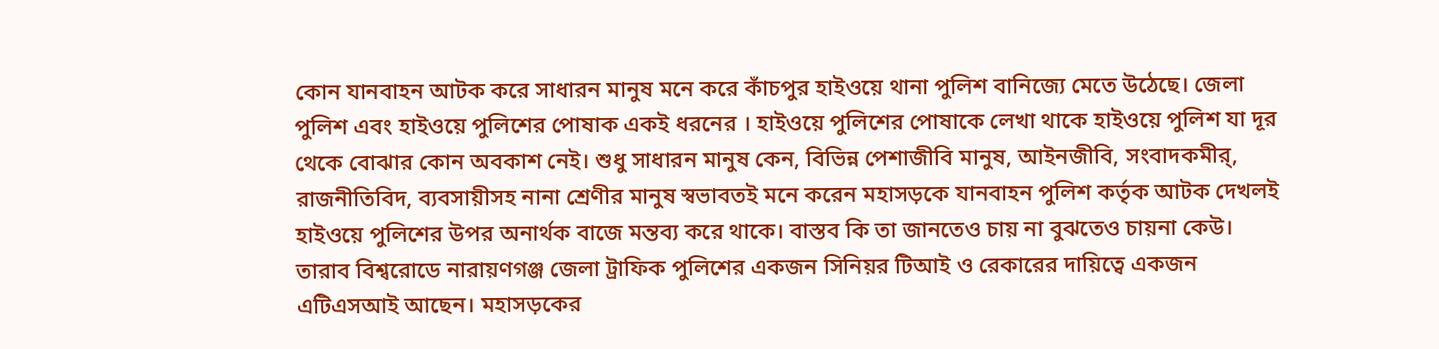কোন যানবাহন আটক করে সাধারন মানুষ মনে করে কাঁচপুর হাইওয়ে থানা পুলিশ বানিজ্যে মেতে উঠেছে। জেলা পুলিশ এবং হাইওয়ে পুলিশের পোষাক একই ধরনের । হাইওয়ে পুলিশের পোষাকে লেখা থাকে হাইওয়ে পুলিশ যা দূর থেকে বোঝার কোন অবকাশ নেই। শুধু সাধারন মানুষ কেন, বিভিন্ন পেশাজীবি মানুষ, আইনজীবি, সংবাদকমীর্, রাজনীতিবিদ, ব্যবসায়ীসহ নানা শ্রেণীর মানুষ স্বভাবতই মনে করেন মহাসড়কে যানবাহন পুলিশ কর্তৃক আটক দেখলই হাইওয়ে পুলিশের উপর অনার্থক বাজে মন্তব্য করে থাকে। বাস্তব কি তা জানতেও চায় না বুঝতেও চায়না কেউ। তারাব বিশ্বরোডে নারায়ণগঞ্জ জেলা ট্রাফিক পুলিশের একজন সিনিয়র টিআই ও রেকারের দায়িত্বে একজন এটিএসআই আছেন। মহাসড়কের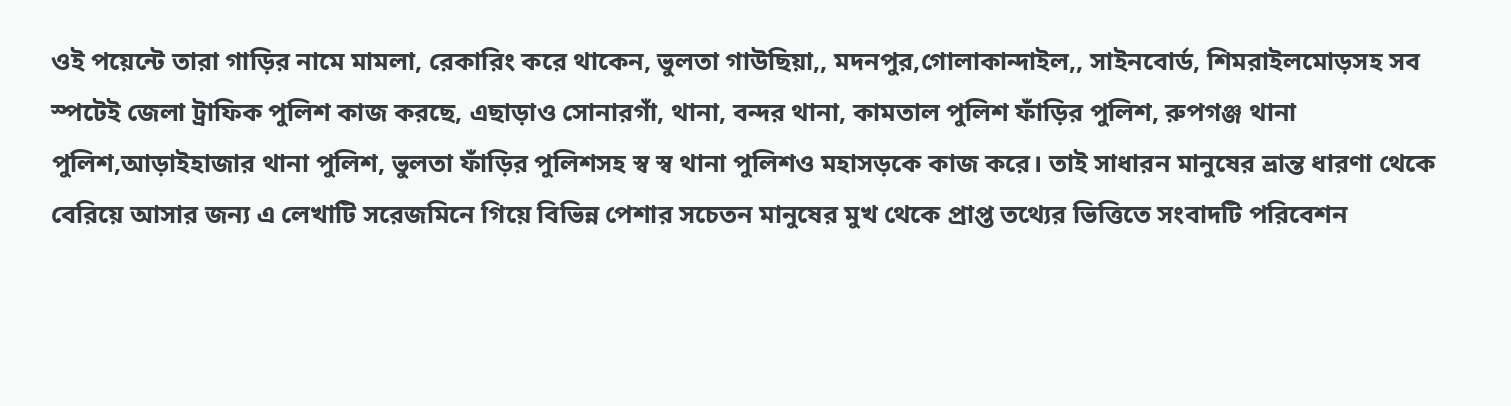ওই পয়েন্টে তারা গাড়ির নামে মামলা, রেকারিং করে থাকেন, ভুলতা গাউছিয়া,, মদনপুর,গোলাকান্দাইল,, সাইনবোর্ড, শিমরাইলমোড়সহ সব স্পটেই জেলা ট্রাফিক পুলিশ কাজ করছে, এছাড়াও সোনারগাঁ, থানা, বন্দর থানা, কামতাল পুলিশ ফাঁড়ির পুলিশ, রুপগঞ্জ থানা পুলিশ,আড়াইহাজার থানা পুলিশ, ভুলতা ফাঁড়ির পুলিশসহ স্ব স্ব থানা পুলিশও মহাসড়কে কাজ করে। তাই সাধারন মানুষের ভ্রান্ত ধারণা থেকে বেরিয়ে আসার জন্য এ লেখাটি সরেজমিনে গিয়ে বিভিন্ন পেশার সচেতন মানুষের মুখ থেকে প্রাপ্ত তথ্যের ভিত্তিতে সংবাদটি পরিবেশন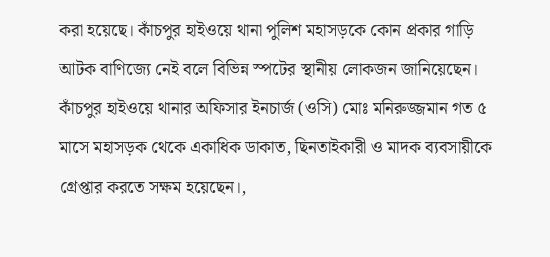করা হয়েছে। কাঁচপুর হাইওয়ে থানা পুলিশ মহাসড়কে কোন প্রকার গাড়ি আটক বাণিজ্যে নেই বলে বিভিন্ন স্পটের স্থানীয় লোকজন জানিয়েছেন। কাঁচপুর হাইওয়ে থানার অফিসার ইনচার্জ (ওসি) মোঃ মনিরুজ্জমান গত ৫ মাসে মহাসড়ক থেকে একাধিক ডাকাত, ছিনতাইকারী ও মাদক ব্যবসায়ীকে গ্রেপ্তার করতে সক্ষম হয়েছেন।,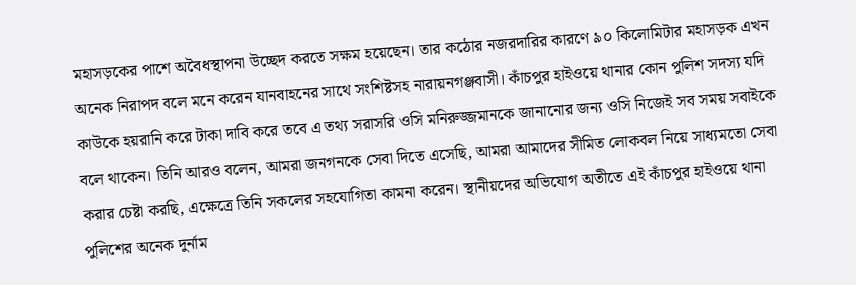মহাসড়কের পাশে অবৈধস্থাপনা উচ্ছেদ করতে সক্ষম হয়েছেন। তার কঠোর নজরদারির কারণে ৯০ কিলোমিটার মহাসড়ক এখন অনেক নিরাপদ বলে মনে করেন যানবাহনের সাথে সংশিষ্টসহ নারায়নগঞ্জবাসী। কাঁচপুর হাইওয়ে থানার কোন পুলিশ সদস্য যদি কাউকে হয়রানি করে টাকা দাবি করে তবে এ তথ্য সরাসরি ওসি মনিরুজ্জমানকে জানানোর জন্য ওসি নিজেই সব সময় সবাইকে বলে থাকেন। তিনি আরও বলেন, আমরা জনগনকে সেবা দিতে এসেছি, আমরা আমাদের সীমিত লোকবল নিয়ে সাধ্যমতো সেবা করার চেষ্টা করছি, এক্ষেত্রে তিনি সকলের সহযোগিতা কামনা করেন। স্থানীয়দের অভিযোগ অতীতে এই কাঁচপুর হাইওয়ে থানা পুলিশের অনেক দুর্নাম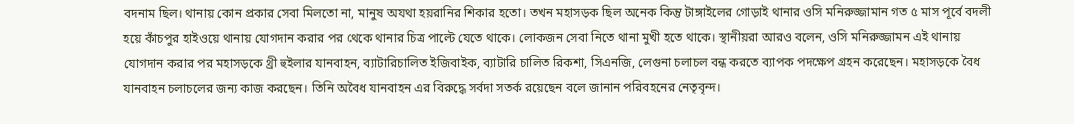বদনাম ছিল। থানায় কোন প্রকার সেবা মিলতো না, মানুষ অযথা হয়রানির শিকার হতো। তখন মহাসড়ক ছিল অনেক কিন্তু টাঙ্গাইলের গোড়াই থানার ওসি মনিরুজ্জামান গত ৫ মাস পূর্বে বদলী হয়ে কাঁচপুর হাইওয়ে থানায় যোগদান করার পর থেকে থানার চিত্র পাল্টে যেতে থাকে। লোকজন সেবা নিতে থানা মুখী হতে থাকে। স্থানীয়রা আরও বলেন, ওসি মনিরুজ্জামন এই থানায় যোগদান করার পর মহাসড়কে থ্রী হুইলার যানবাহন, ব্যাটারিচালিত ইজিবাইক, ব্যাটারি চালিত রিকশা, সিএনজি, লেগুনা চলাচল বন্ধ করতে ব্যাপক পদক্ষেপ গ্রহন করেছেন। মহাসড়কে বৈধ যানবাহন চলাচলের জন্য কাজ করছেন। তিনি অবৈধ যানবাহন এর বিরুদ্ধে সর্বদা সতর্ক রয়েছেন বলে জানান পরিবহনের নেতৃবৃন্দ।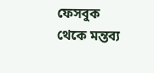ফেসবুক থেকে মন্তব্য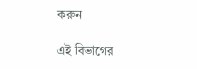করুন

এই বিভাগের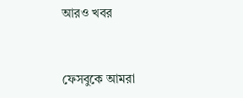আরও খবর


ফেসবুকে আমরা